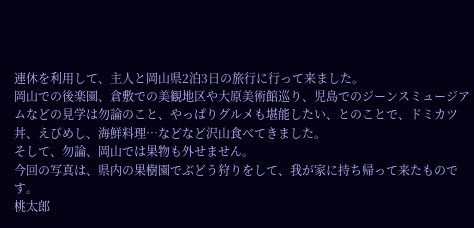連休を利用して、主人と岡山県2泊3日の旅行に行って来ました。
岡山での後楽園、倉敷での美観地区や大原美術館巡り、児島でのジーンスミュージアムなどの見学は勿論のこと、やっぱりグルメも堪能したい、とのことで、ドミカツ丼、えびめし、海鮮料理…などなど沢山食べてきました。
そして、勿論、岡山では果物も外せません。
今回の写真は、県内の果樹園でぶどう狩りをして、我が家に持ち帰って来たものです。
桃太郎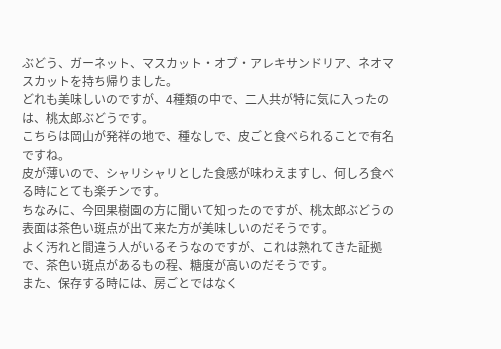ぶどう、ガーネット、マスカット・オブ・アレキサンドリア、ネオマスカットを持ち帰りました。
どれも美味しいのですが、4種類の中で、二人共が特に気に入ったのは、桃太郎ぶどうです。
こちらは岡山が発祥の地で、種なしで、皮ごと食べられることで有名ですね。
皮が薄いので、シャリシャリとした食感が味わえますし、何しろ食べる時にとても楽チンです。
ちなみに、今回果樹園の方に聞いて知ったのですが、桃太郎ぶどうの表面は茶色い斑点が出て来た方が美味しいのだそうです。
よく汚れと間違う人がいるそうなのですが、これは熟れてきた証拠で、茶色い斑点があるもの程、糖度が高いのだそうです。
また、保存する時には、房ごとではなく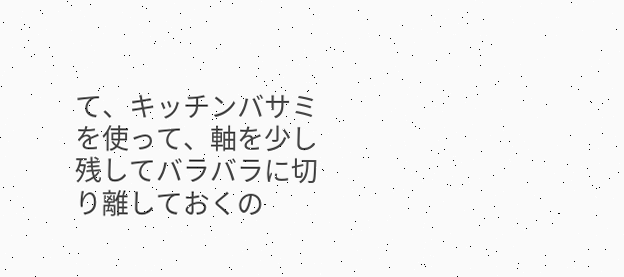て、キッチンバサミを使って、軸を少し残してバラバラに切り離しておくの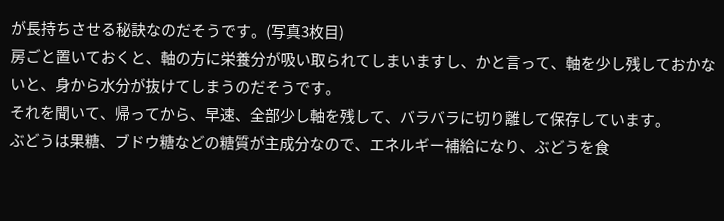が長持ちさせる秘訣なのだそうです。(写真3枚目)
房ごと置いておくと、軸の方に栄養分が吸い取られてしまいますし、かと言って、軸を少し残しておかないと、身から水分が抜けてしまうのだそうです。
それを聞いて、帰ってから、早速、全部少し軸を残して、バラバラに切り離して保存しています。
ぶどうは果糖、ブドウ糖などの糖質が主成分なので、エネルギー補給になり、ぶどうを食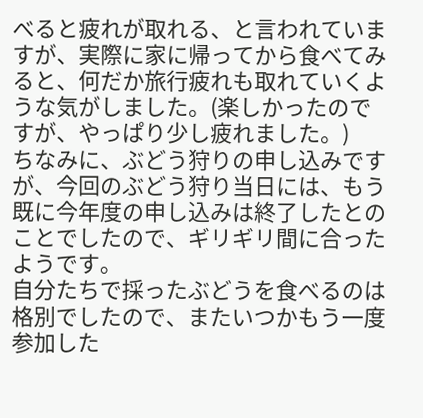べると疲れが取れる、と言われていますが、実際に家に帰ってから食べてみると、何だか旅行疲れも取れていくような気がしました。(楽しかったのですが、やっぱり少し疲れました。)
ちなみに、ぶどう狩りの申し込みですが、今回のぶどう狩り当日には、もう既に今年度の申し込みは終了したとのことでしたので、ギリギリ間に合ったようです。
自分たちで採ったぶどうを食べるのは格別でしたので、またいつかもう一度参加した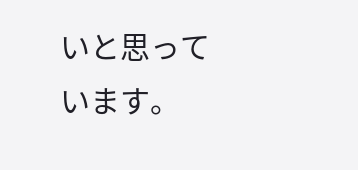いと思っています。